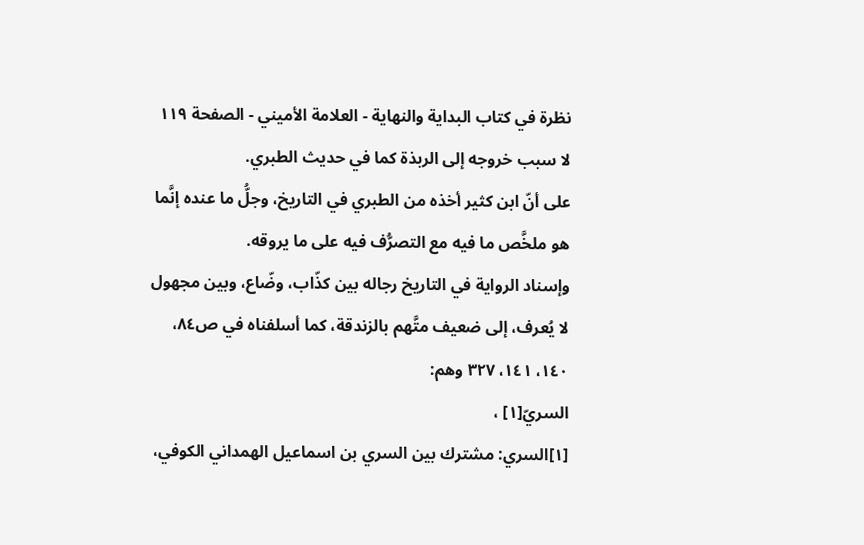نظرة في كتاب البداية والنهاية - العلامة الأميني - الصفحة ١١٩
لا سبب خروجه إلى الربذة كما في حديث الطبري.
على أنّ ابن كثير أخذه من الطبري في التاريخ، وجلُّ ما عنده إنَّما هو ملخَّص ما فيه مع التصرُّف فيه على ما يروقه.
وإسناد الرواية في التاريخ رجاله بين كذّاب، وضّاع، وبين مجهول لا يُعرف، إلى ضعيف متَّهم بالزندقة، كما أسلفناه في ص٨٤، ١٤٠، ١٤١، ٣٢٧ وهم:
السريّ[١] ،
[١]السري: مشترك بين السري بن اسماعيل الهمداني الكوفي،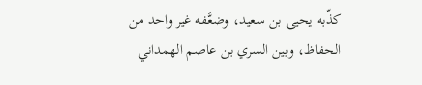كذّبه يحيى بن سعيد، وضعَّفه غير واحد من الحفاظ، وبين السري بن عاصم الهمداني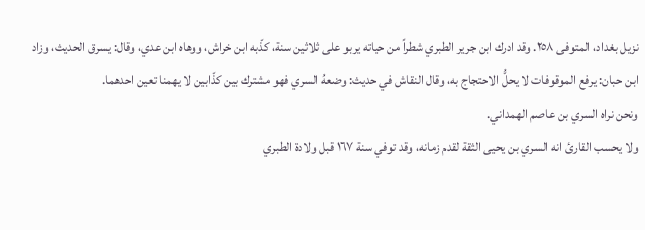نزيل بغداد، المتوفى ٢٥٨. وقد ادرك ابن جرير الطبري شطراً من حياته يربو على ثلاثين سنة، كذّبه ابن خراش، ووهاه ابن عدي، وقال: يسرق الحديث، وزاد ابن حبان: يرفع الموقوفات لا يحلُّ الاحتجاج به، وقال النقاش في حديث: وضعهُ السري فهو مشترك بين كذّابين لا يهمنا تعين احدهما.
ونحن نراه السري بن عاصم الهمداني.
ولا يحسب القارئ انه السري بن يحيى الثقة لقدم زمانه، وقد توفي سنة ١٦٧ قبل ولادة الطبري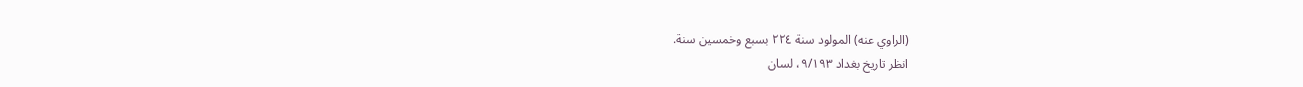(الراوي عنه) المولود سنة ٢٢٤ بسبع وخمسين سنة.
انظر تاريخ بغداد ٩/١٩٣، لسان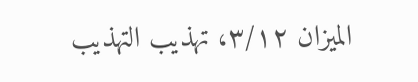الميزان ٣/١٢، تهذيب التهذيب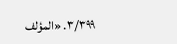٣/٣٩٩. «المؤلف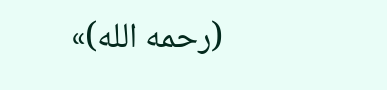(رحمه الله)»